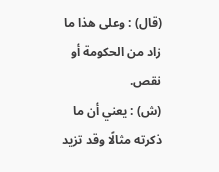(قال) : وعلى هذا ما زاد من الحكومة أو نقص.
(ش) : يعني أن ما ذكرته مثالًا وقد تزيد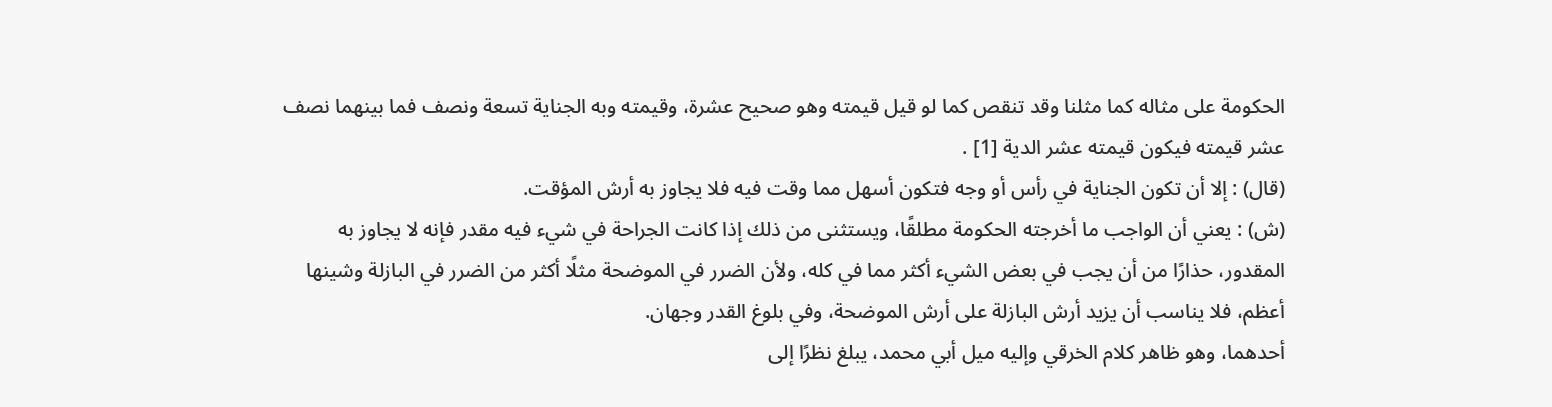الحكومة على مثاله كما مثلنا وقد تنقص كما لو قيل قيمته وهو صحيح عشرة، وقيمته وبه الجناية تسعة ونصف فما بينهما نصف عشر قيمته فيكون قيمته عشر الدية [1] .
(قال) : إلا أن تكون الجناية في رأس أو وجه فتكون أسهل مما وقت فيه فلا يجاوز به أرش المؤقت.
(ش) : يعني أن الواجب ما أخرجته الحكومة مطلقًا، ويستثنى من ذلك إذا كانت الجراحة في شيء فيه مقدر فإنه لا يجاوز به المقدور، حذارًا من أن يجب في بعض الشيء أكثر مما في كله، ولأن الضرر في الموضحة مثلًا أكثر من الضرر في البازلة وشينها أعظم، فلا يناسب أن يزيد أرش البازلة على أرش الموضحة، وفي بلوغ القدر وجهان.
أحدهما، وهو ظاهر كلام الخرقي وإليه ميل أبي محمد، يبلغ نظرًا إلى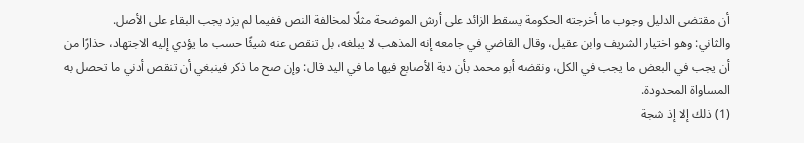أن مقتضى الدليل وجوب ما أخرجته الحكومة يسقط الزائد على أرش الموضحة مثلًا لمخالفة النص ففيما لم يزد يجب البقاء على الأصل.
والثاني: وهو اختيار الشريف وابن عقيل، وقال القاضي في جامعه إنه المذهب لا يبلغه، بل تنقص عنه شيئًا حسب ما يؤدي إليه الاجتهاد، حذارًا من أن يجب في البعض ما يجب في الكل، ونقضه أبو محمد بأن دية الأصابع فيها ما في اليد قال: وإن صح ما ذكر فينبغي أن تنقص أدني ما تحصل به المساواة المحدودة.
(1) ذلك إلا إذ شجة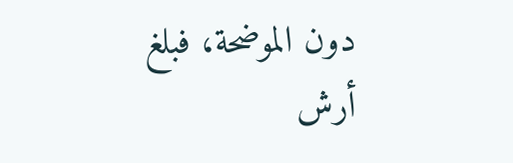دون الموضحة، فبلغ أرش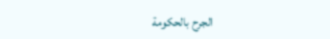الجرح بالحكومة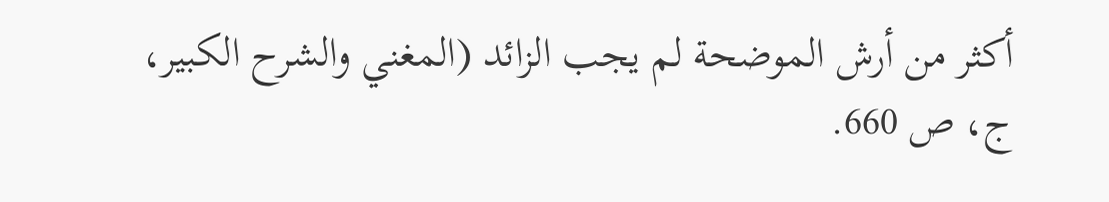أكثر من أرش الموضحة لم يجب الزائد (المغني والشرح الكبير، ج، ص 660.